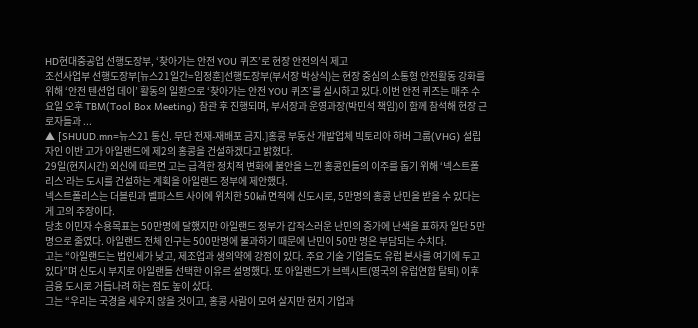HD현대중공업 선행도장부, ‘찾아가는 안전 YOU 퀴즈’로 현장 안전의식 제고
조선사업부 선행도장부[뉴스21일간=임정훈]선행도장부(부서장 박상식)는 현장 중심의 소통형 안전활동 강화를 위해 ‘안전 텐션업 데이’ 활동의 일환으로 ‘찾아가는 안전 YOU 퀴즈’를 실시하고 있다.이번 안전 퀴즈는 매주 수요일 오후 TBM(Tool Box Meeting) 참관 후 진행되며, 부서장과 운영과장(박민석 책임)이 함께 참석해 현장 근로자들과 ...
▲ [SHUUD.mn=뉴스21 통신. 무단 전재-재배포 금지.]홍콩 부동산 개발업체 빅토리아 하버 그룹(VHG) 설립자인 이반 고가 아일랜드에 제2의 홍콩을 건설하겠다고 밝혔다.
29일(현지시간) 외신에 따르면 고는 급격한 정치적 변화에 불안을 느낀 홍콩인들의 이주를 돕기 위해 ‘넥스트폴리스’라는 도시를 건설하는 계획을 아일랜드 정부에 제안했다.
넥스트폴리스는 더블린과 벨파스트 사이에 위치한 50㎢ 면적에 신도시로, 5만명의 홍콩 난민을 받을 수 있다는 게 고의 주장이다.
당초 이민자 수용목표는 50만명에 달했지만 아일랜드 정부가 갑작스러운 난민의 증가에 난색을 표하자 일단 5만명으로 줄였다. 아일랜드 전체 인구는 500만명에 불과하기 때문에 난민이 50만 명은 부담되는 수치다.
고는 “아일랜드는 법인세가 낮고, 제조업과 생의약에 강점이 있다. 주요 기술 기업들도 유럽 본사를 여기에 두고 있다”며 신도시 부지로 아일랜들 선택한 이유르 설명했다. 또 아일랜드가 브렉시트(영국의 유럽연합 탈퇴) 이후 금융 도시로 거듭나려 하는 점도 높이 샀다.
그는 “우리는 국경을 세우지 않을 것이고, 홍콩 사람이 모여 살지만 현지 기업과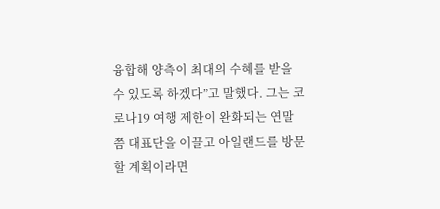융합해 양측이 최대의 수혜를 받을 수 있도록 하겠다”고 말했다. 그는 코로나19 여행 제한이 완화되는 연말쯤 대표단을 이끌고 아일랜드를 방문할 계획이라면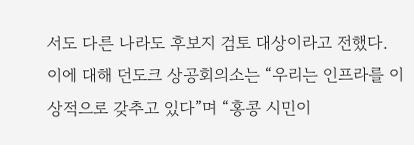서도 다른 나라도 후보지 검토 대상이라고 전했다.
이에 대해 던도크 상공회의소는 “우리는 인프라를 이상적으로 갖추고 있다”며 “홍콩 시민이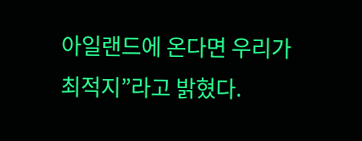아일랜드에 온다면 우리가 최적지”라고 밝혔다.